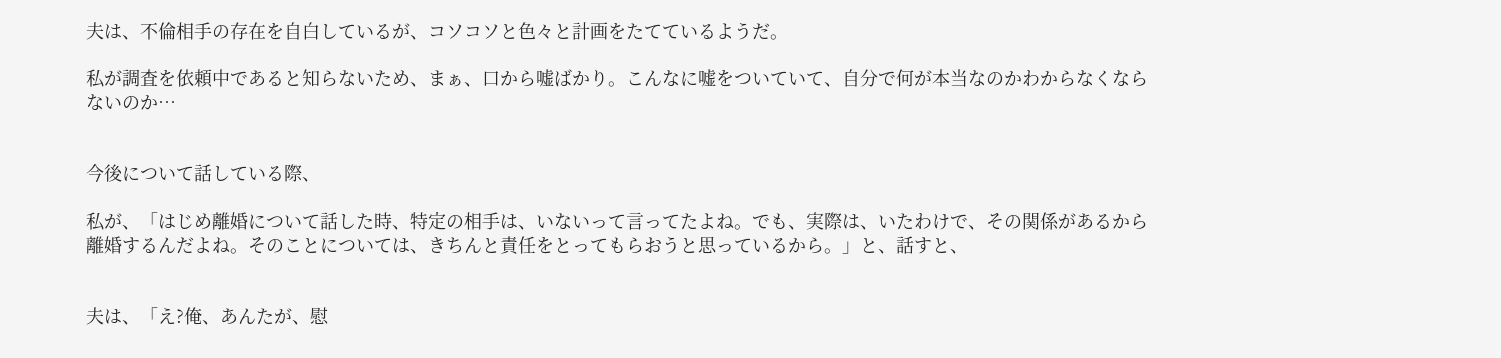夫は、不倫相手の存在を自白しているが、コソコソと色々と計画をたてているようだ。

私が調査を依頼中であると知らないため、まぁ、口から嘘ばかり。こんなに嘘をついていて、自分で何が本当なのかわからなくならないのか…


今後について話している際、

私が、「はじめ離婚について話した時、特定の相手は、いないって言ってたよね。でも、実際は、いたわけで、その関係があるから離婚するんだよね。そのことについては、きちんと責任をとってもらおうと思っているから。」と、話すと、


夫は、「え?俺、あんたが、慰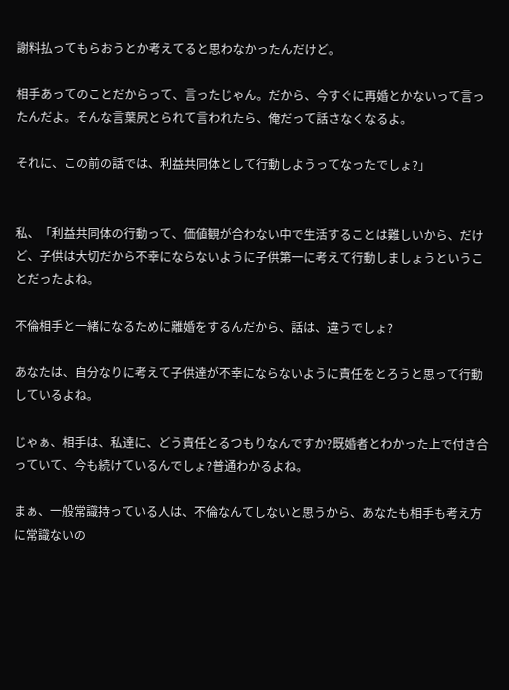謝料払ってもらおうとか考えてると思わなかったんだけど。

相手あってのことだからって、言ったじゃん。だから、今すぐに再婚とかないって言ったんだよ。そんな言葉尻とられて言われたら、俺だって話さなくなるよ。

それに、この前の話では、利益共同体として行動しようってなったでしょ?」


私、「利益共同体の行動って、価値観が合わない中で生活することは難しいから、だけど、子供は大切だから不幸にならないように子供第一に考えて行動しましょうということだったよね。

不倫相手と一緒になるために離婚をするんだから、話は、違うでしょ?

あなたは、自分なりに考えて子供達が不幸にならないように責任をとろうと思って行動しているよね。

じゃぁ、相手は、私達に、どう責任とるつもりなんですか?既婚者とわかった上で付き合っていて、今も続けているんでしょ?普通わかるよね。

まぁ、一般常識持っている人は、不倫なんてしないと思うから、あなたも相手も考え方に常識ないの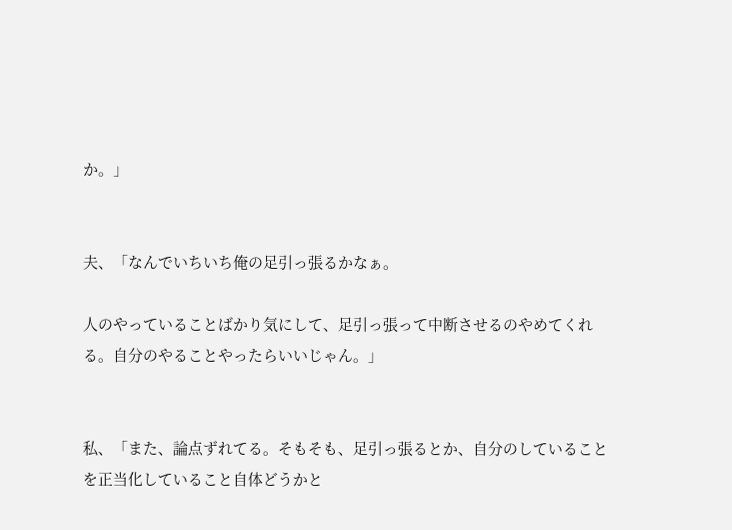か。」


夫、「なんでいちいち俺の足引っ張るかなぁ。

人のやっていることばかり気にして、足引っ張って中断させるのやめてくれる。自分のやることやったらいいじゃん。」


私、「また、論点ずれてる。そもそも、足引っ張るとか、自分のしていることを正当化していること自体どうかと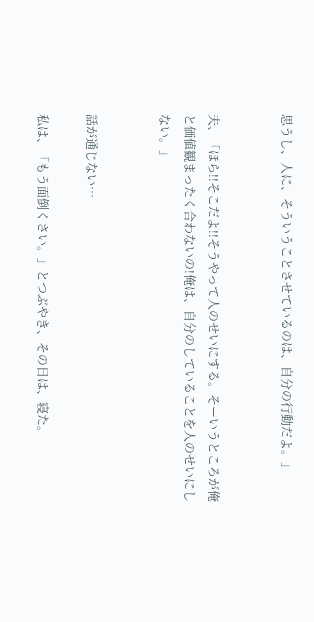思うし、人に、そういうことさせているのは、自分の行動だよ。」


夫、「ほら!!そこだよ!!そうやって人のせいにする。そーいうところが俺と価値観まったく合わないの!俺は、自分のしていることを人のせいにしない。」


話が通じない…

私は、「もう面倒くさい。」とつぶやき、その日は、寝た。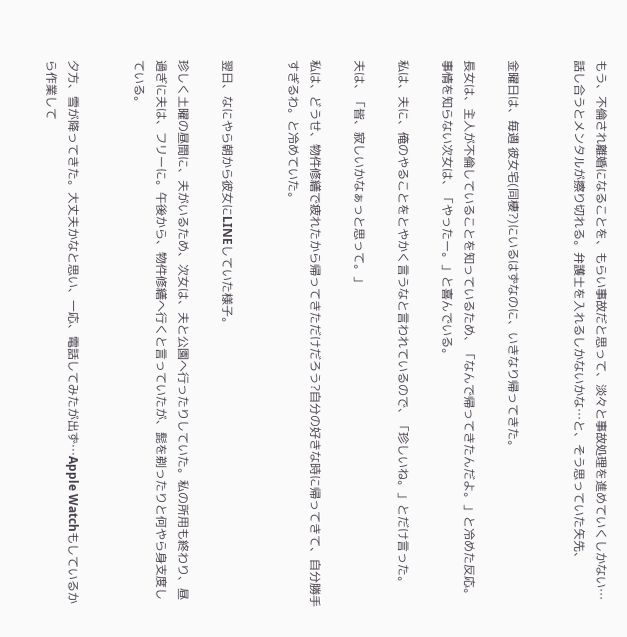もう、不倫され離婚になることを、もらい事故だと思って、淡々と事故処理を進めていくしかない…話し合うとメンタルが擦り切れる。弁護士を入れるしかないかな…と、そう思っていた矢先、


金曜日は、毎週 彼女宅(同棲?)にいるはずなのに、いきなり帰ってきた。

長女は、主人が不倫していることを知っているため、「なんで帰ってきたんだよ。」と冷めた反応。事情を知らない次女は、「やったー。」と喜んでいる。

私は、夫に、俺のやることをとやかく言うなと言われているので、「珍しいね。」とだけ言った。

夫は、「皆、寂しいかなぁっと思って。」

私は、どうせ、物件修繕で疲れたから帰ってきただけだろう?自分の好きな時に帰ってきて、自分勝手すぎるわ。と冷めていた。


翌日、なにやら朝から彼女にLINEしていた様子。

珍しく土曜の昼間に、夫がいるため、次女は、夫と公園へ行ったりしていた。私の所用も終わり、昼過ぎに夫は、フリーに。午後から、物件修繕へ行くと言っていたが、髭を剃ったりと何やら身支度している。


夕方、雪が降ってきた。大丈夫かなと思い、一応、電話してみたが出ず…Apple Watchもしているから作業して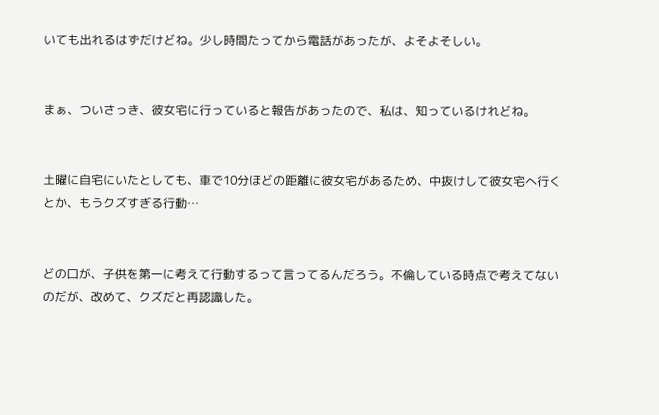いても出れるはずだけどね。少し時間たってから電話があったが、よそよそしい。


まぁ、ついさっき、彼女宅に行っていると報告があったので、私は、知っているけれどね。


土曜に自宅にいたとしても、車で10分ほどの距離に彼女宅があるため、中抜けして彼女宅へ行くとか、もうクズすぎる行動…


どの口が、子供を第一に考えて行動するって言ってるんだろう。不倫している時点で考えてないのだが、改めて、クズだと再認識した。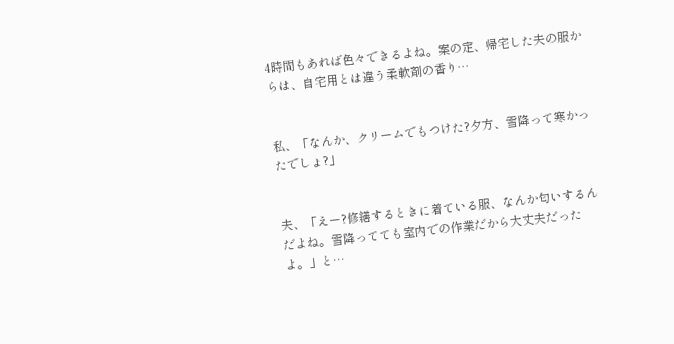4時間もあれば色々できるよね。案の定、帰宅した夫の服からは、自宅用とは違う柔軟剤の香り…


私、「なんか、クリームでもつけた?夕方、雪降って寒かったでしょ?」


夫、「えー?修繕するときに着ている服、なんか匂いするんだよね。雪降ってても室内での作業だから大丈夫だったよ。」と…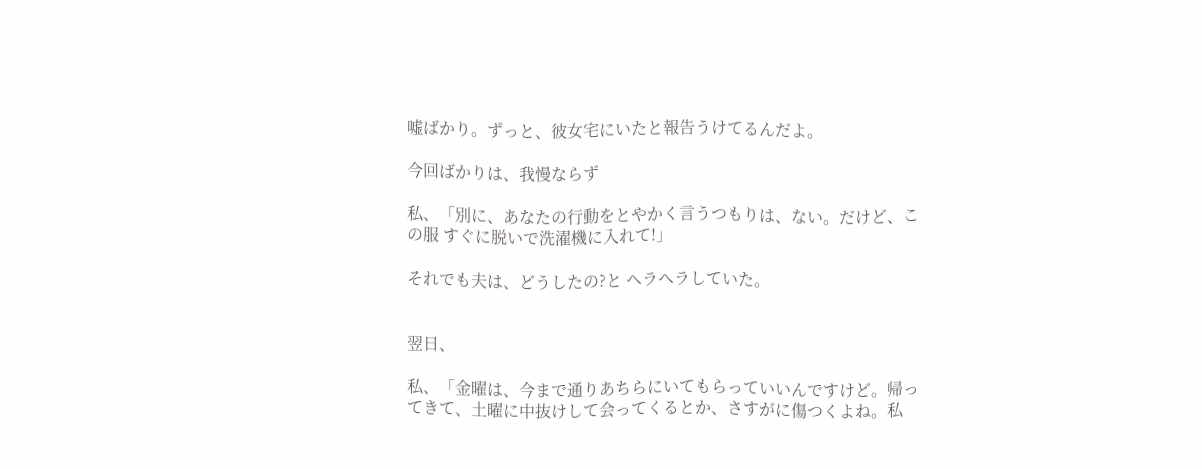嘘ばかり。ずっと、彼女宅にいたと報告うけてるんだよ。

今回ばかりは、我慢ならず

私、「別に、あなたの行動をとやかく言うつもりは、ない。だけど、この服 すぐに脱いで洗濯機に入れて!」

それでも夫は、どうしたの?と ヘラヘラしていた。


翌日、

私、「金曜は、今まで通りあちらにいてもらっていいんですけど。帰ってきて、土曜に中抜けして会ってくるとか、さすがに傷つくよね。私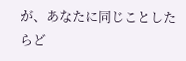が、あなたに同じことしたらど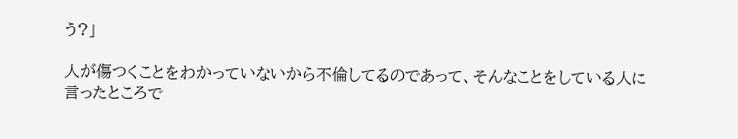う?」

人が傷つくことをわかっていないから不倫してるのであって、そんなことをしている人に言ったところで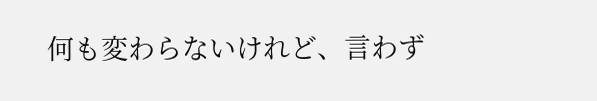何も変わらないけれど、言わず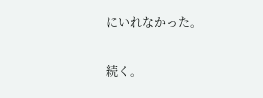にいれなかった。

続く。